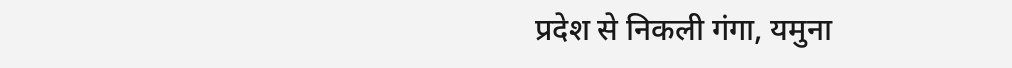प्रदेश से निकली गंगा, यमुना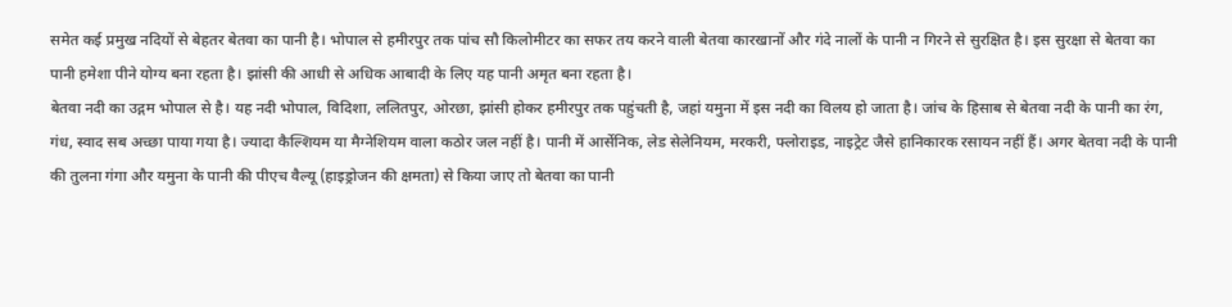समेत कई प्रमुख नदियों से बेहतर बेतवा का पानी है। भोपाल से हमीरपुर तक पांच सौ किलोमीटर का सफर तय करने वाली बेतवा कारखानों और गंदे नालों के पानी न गिरने से सुरक्षित है। इस सुरक्षा से बेतवा का पानी हमेशा पीने योग्य बना रहता है। झांसी की आधी से अधिक आबादी के लिए यह पानी अमृत बना रहता है।
बेतवा नदी का उद्गम भोपाल से है। यह नदी भोपाल, विदिशा, ललितपुर, ओरछा, झांसी होकर हमीरपुर तक पहुंचती है, जहां यमुना में इस नदी का विलय हो जाता है। जांच के हिसाब से बेतवा नदी के पानी का रंग, गंध, स्वाद सब अच्छा पाया गया है। ज्यादा कैल्शियम या मैग्नेशियम वाला कठोर जल नहीं है। पानी में आर्सेनिक, लेड सेलेनियम, मरकरी, फ्लोराइड, नाइट्रेट जैसे हानिकारक रसायन नहीं हैं। अगर बेतवा नदी के पानी की तुलना गंगा और यमुना के पानी की पीएच वैल्यू (हाइड्रोजन की क्षमता) से किया जाए तो बेतवा का पानी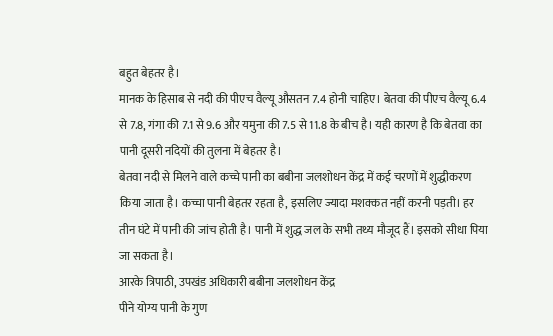बहुत बेहतर है।
मानक के हिसाब से नदी की पीएच वैल्यू औसतन 7.4 होनी चाहिए। बेतवा की पीएच वैल्यू 6.4 से 7.8, गंगा की 7.1 से 9.6 और यमुना की 7.5 से 11.8 के बीच है। यही कारण है कि बेतवा का पानी दूसरी नदियों की तुलना में बेहतर है।
बेतवा नदी से मिलने वाले कच्चे पानी का बबीना जलशोधन केंद्र में कई चरणों में शुद्धीकरण किया जाता है। कच्चा पानी बेहतर रहता है, इसलिए ज्यादा मशक्कत नहीं करनी पड़ती। हर तीन घंटे में पानी की जांच होती है। पानी में शुद्ध जल के सभी तथ्य मौजूद हैं। इसको सीधा पिया जा सकता है।
आरके त्रिपाठी, उपखंड अधिकारी बबीना जलशोधन केंद्र
पीने योग्य पानी के गुण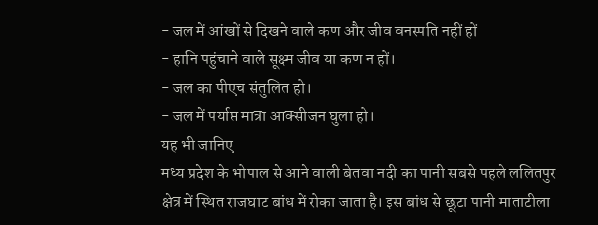- जल में आंखों से दिखने वाले कण और जीव वनस्पति नहीं हों
- हानि पहुंचाने वाले सूक्ष्म जीव या कण न हों।
- जल का पीएच संतुलित हो।
- जल में पर्याप्त मात्रा आक्सीजन घुला हो।
यह भी जानिए
मध्य प्रदेश के भोपाल से आने वाली बेतवा नदी का पानी सबसे पहले ललितपुर क्षेत्र में स्थित राजघाट बांध में रोका जाता है। इस बांध से छूटा पानी माताटीला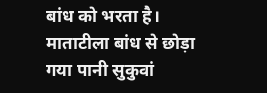बांध को भरता है। माताटीला बांध से छोड़ा गया पानी सुकुवां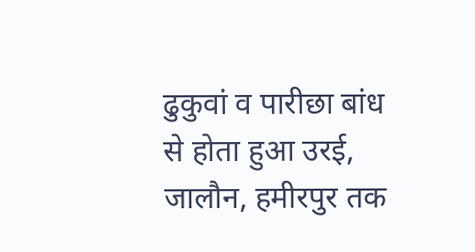ढुकुवां व पारीछा बांध से होता हुआ उरई, जालौन, हमीरपुर तक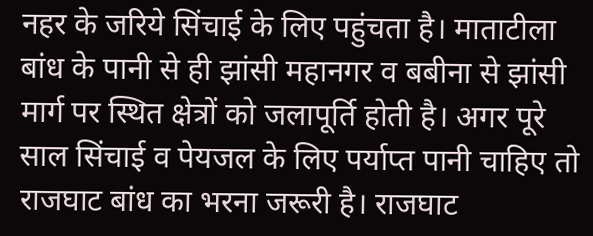नहर के जरिये सिंचाई के लिए पहुंचता है। माताटीला बांध के पानी से ही झांसी महानगर व बबीना से झांसी मार्ग पर स्थित क्षेत्रों को जलापूर्ति होती है। अगर पूरे साल सिंचाई व पेयजल के लिए पर्याप्त पानी चाहिए तो राजघाट बांध का भरना जरूरी है। राजघाट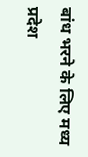बांध भरने के लिए मध्य प्रदेश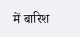में बारिश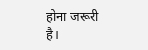होना जरूरी है।